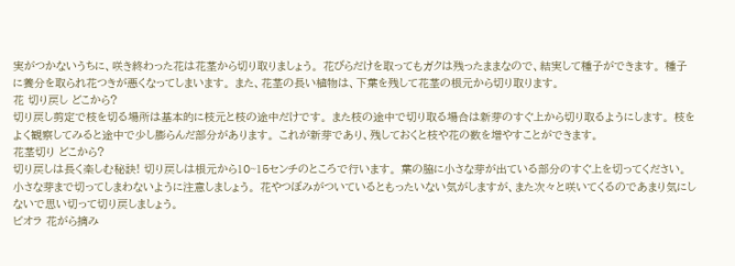実がつかないうちに、咲き終わった花は花茎から切り取りましょう。 花びらだけを取ってもガクは残ったままなので、結実して種子ができます。 種子に養分を取られ花つきが悪くなってしまいます。 また、花茎の長い植物は、下葉を残して花茎の根元から切り取ります。
花 切り戻し どこから?
切り戻し剪定で枝を切る場所は基本的に枝元と枝の途中だけです。 また枝の途中で切り取る場合は新芽のすぐ上から切り取るようにします。 枝をよく観察してみると途中で少し膨らんだ部分があります。 これが新芽であり、残しておくと枝や花の数を増やすことができます。
花茎切り どこから?
切り戻しは長く楽しむ秘訣! 切り戻しは根元から10~15センチのところで行います。 葉の脇に小さな芽が出ている部分のすぐ上を切ってください。 小さな芽まで切ってしまわないように注意しましょう。 花やつぼみがついているともったいない気がしますが、また次々と咲いてくるのであまり気にしないで思い切って切り戻しましょう。
ビオラ 花がら摘み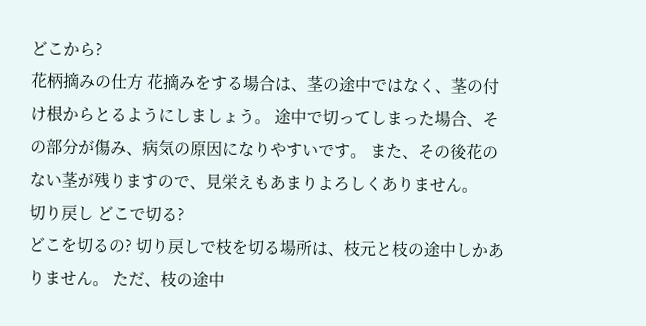どこから?
花柄摘みの仕方 花摘みをする場合は、茎の途中ではなく、茎の付け根からとるようにしましょう。 途中で切ってしまった場合、その部分が傷み、病気の原因になりやすいです。 また、その後花のない茎が残りますので、見栄えもあまりよろしくありません。
切り戻し どこで切る?
どこを切るの? 切り戻しで枝を切る場所は、枝元と枝の途中しかありません。 ただ、枝の途中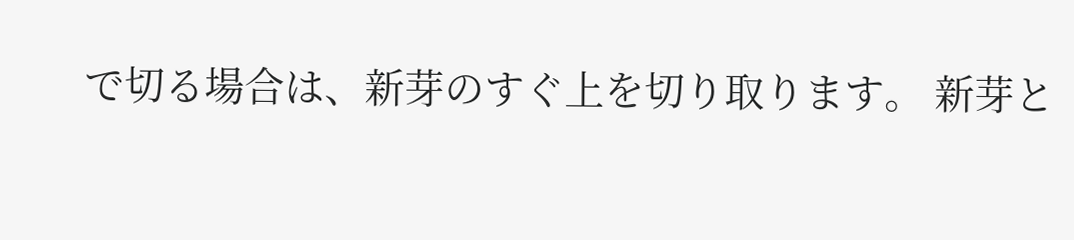で切る場合は、新芽のすぐ上を切り取ります。 新芽と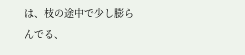は、枝の途中で少し膨らんでる、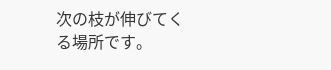次の枝が伸びてくる場所です。